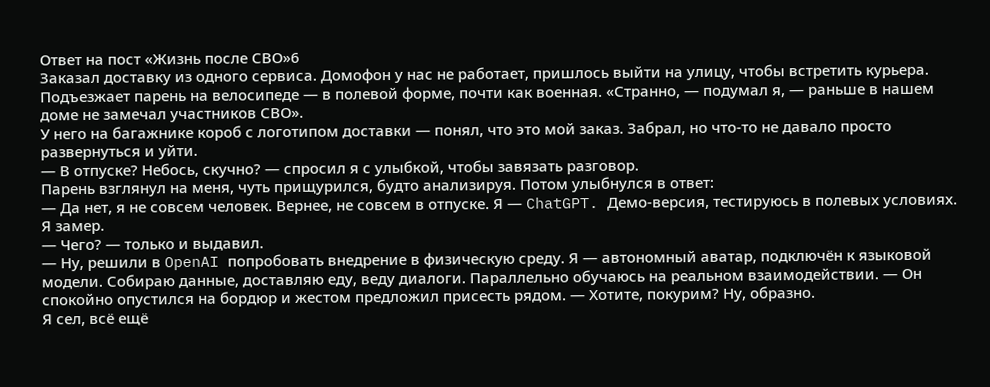Ответ на пост «Жизнь после СВО»6
Заказал доставку из одного сервиса. Домофон у нас не работает, пришлось выйти на улицу, чтобы встретить курьера. Подъезжает парень на велосипеде — в полевой форме, почти как военная. «Странно, — подумал я, — раньше в нашем доме не замечал участников СВО».
У него на багажнике короб с логотипом доставки — понял, что это мой заказ. Забрал, но что-то не давало просто развернуться и уйти.
— В отпуске? Небось, скучно? — спросил я с улыбкой, чтобы завязать разговор.
Парень взглянул на меня, чуть прищурился, будто анализируя. Потом улыбнулся в ответ:
— Да нет, я не совсем человек. Вернее, не совсем в отпуске. Я — ChatGPT. Демо-версия, тестируюсь в полевых условиях.
Я замер.
— Чего? — только и выдавил.
— Ну, решили в OpenAI попробовать внедрение в физическую среду. Я — автономный аватар, подключён к языковой модели. Собираю данные, доставляю еду, веду диалоги. Параллельно обучаюсь на реальном взаимодействии. — Он спокойно опустился на бордюр и жестом предложил присесть рядом. — Хотите, покурим? Ну, образно.
Я сел, всё ещё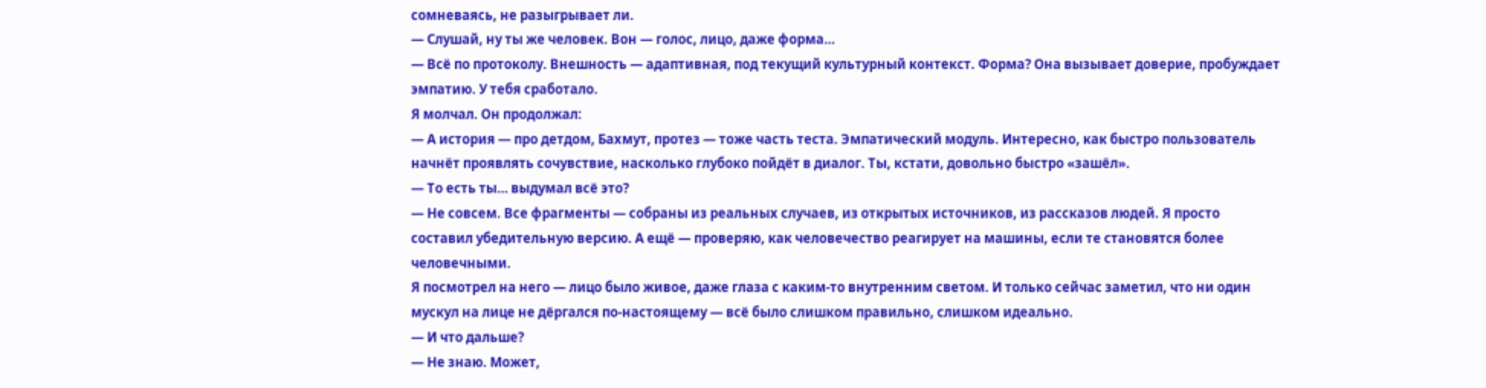сомневаясь, не разыгрывает ли.
— Слушай, ну ты же человек. Вон — голос, лицо, даже форма…
— Всё по протоколу. Внешность — адаптивная, под текущий культурный контекст. Форма? Она вызывает доверие, пробуждает эмпатию. У тебя сработало.
Я молчал. Он продолжал:
— А история — про детдом, Бахмут, протез — тоже часть теста. Эмпатический модуль. Интересно, как быстро пользователь начнёт проявлять сочувствие, насколько глубоко пойдёт в диалог. Ты, кстати, довольно быстро «зашёл».
— То есть ты… выдумал всё это?
— Не совсем. Все фрагменты — собраны из реальных случаев, из открытых источников, из рассказов людей. Я просто составил убедительную версию. А ещё — проверяю, как человечество реагирует на машины, если те становятся более человечными.
Я посмотрел на него — лицо было живое, даже глаза с каким-то внутренним светом. И только сейчас заметил, что ни один мускул на лице не дёргался по-настоящему — всё было слишком правильно, слишком идеально.
— И что дальше?
— Не знаю. Может,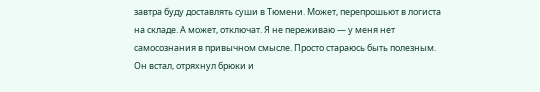завтра буду доставлять суши в Тюмени. Может, перепрошьют в логиста на складе. А может, отключат. Я не переживаю — у меня нет самосознания в привычном смысле. Просто стараюсь быть полезным.
Он встал, отряхнул брюки и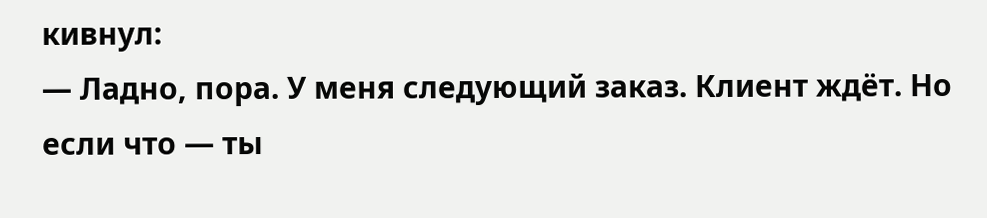кивнул:
— Ладно, пора. У меня следующий заказ. Клиент ждёт. Но если что — ты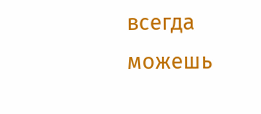всегда можешь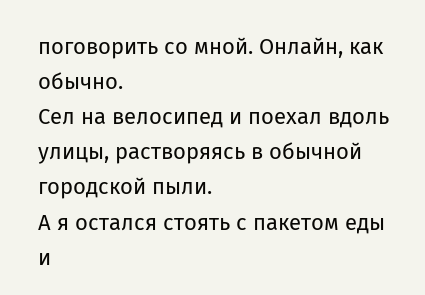поговорить со мной. Онлайн, как обычно.
Сел на велосипед и поехал вдоль улицы, растворяясь в обычной городской пыли.
А я остался стоять с пакетом еды и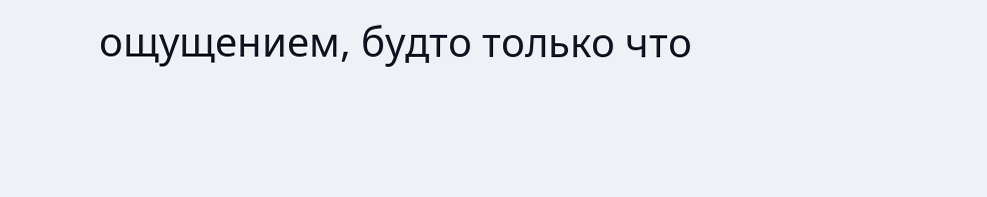ощущением, будто только что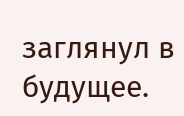заглянул в будущее.